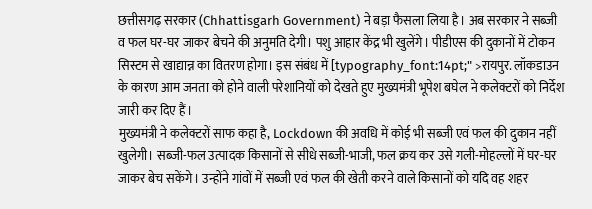छत्तीसगढ़ सरकार (Chhattisgarh Government) ने बड़ा फैसला लिया है। अब सरकार ने सब्जी व फल घर-घर जाकर बेचने की अनुमति देगी। पशु आहार केंद्र भी खुलेंगे। पीडीएस की दुकानों में टोकन सिस्टम से खाद्यान्न का वितरण होगा। इस संबंध में [typography_font:14pt;" >रायपुर. लॉकडाउन के कारण आम जनता को होने वाली परेशानियों को देखते हुए मुख्यमंत्री भूपेश बघेल ने कलेक्टरों को निर्देश जारी कर दिए हैं।
मुख्यमंत्री ने कलेक्टरों साफ कहा है, Lockdown की अवधि में कोई भी सब्जी एवं फल की दुकान नहीं खुलेगी। सब्जी-फल उत्पादक किसानों से सीधे सब्जी-भाजी, फल क्रय कर उसे गली-मोहल्लों में घर-घर जाकर बेच सकेंगे। उन्होंने गांवों में सब्जी एवं फल की खेती करने वाले किसानों को यदि वह शहर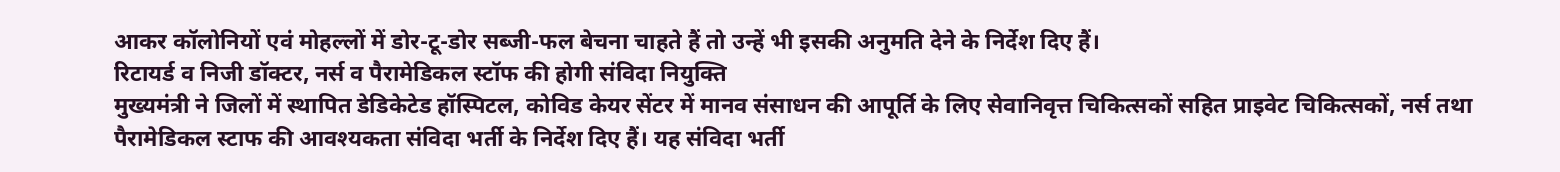आकर कॉलोनियों एवं मोहल्लों में डोर-टू-डोर सब्जी-फल बेचना चाहते हैं तो उन्हें भी इसकी अनुमति देने के निर्देश दिए हैं।
रिटायर्ड व निजी डॉक्टर, नर्स व पैरामेडिकल स्टॉफ की होगी संविदा नियुक्ति
मुख्यमंत्री ने जिलों में स्थापित डेडिकेटेड हॉस्पिटल, कोविड केयर सेंटर में मानव संसाधन की आपूर्ति के लिए सेवानिवृत्त चिकित्सकों सहित प्राइवेट चिकित्सकों, नर्स तथा पैरामेडिकल स्टाफ की आवश्यकता संविदा भर्ती के निर्देश दिए हैं। यह संविदा भर्ती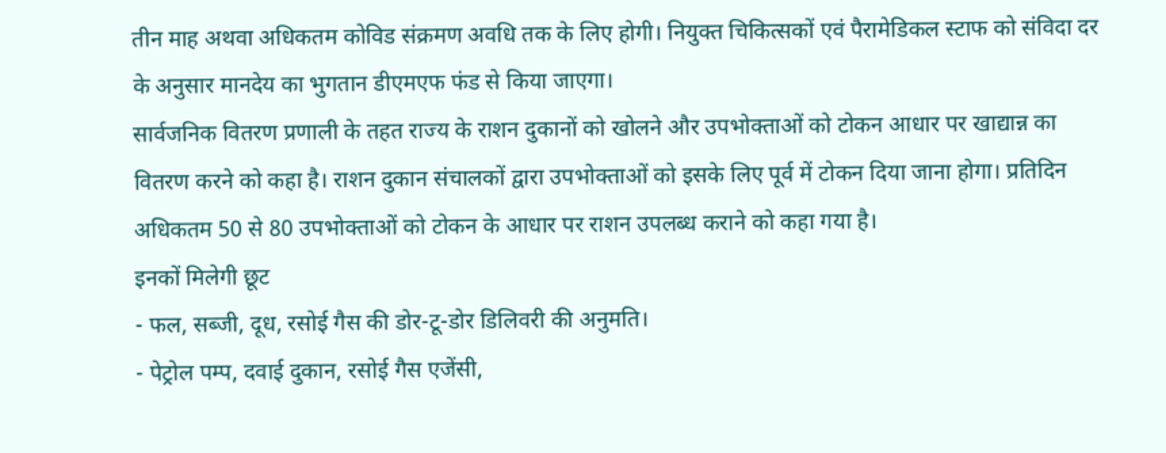तीन माह अथवा अधिकतम कोविड संक्रमण अवधि तक के लिए होगी। नियुक्त चिकित्सकों एवं पैरामेडिकल स्टाफ को संविदा दर के अनुसार मानदेय का भुगतान डीएमएफ फंड से किया जाएगा।
सार्वजनिक वितरण प्रणाली के तहत राज्य के राशन दुकानों को खोलने और उपभोक्ताओं को टोकन आधार पर खाद्यान्न का वितरण करने को कहा है। राशन दुकान संचालकों द्वारा उपभोक्ताओं को इसके लिए पूर्व में टोकन दिया जाना होगा। प्रतिदिन अधिकतम 50 से 80 उपभोक्ताओं को टोकन के आधार पर राशन उपलब्ध कराने को कहा गया है।
इनकों मिलेगी छूट
- फल, सब्जी, दूध, रसोई गैस की डोर-टू-डोर डिलिवरी की अनुमति।
- पेट्रोल पम्प, दवाई दुकान, रसोई गैस एजेंसी,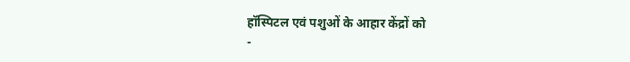हॉस्पिटल एवं पशुओं के आहार केंद्रों को
-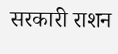सरकारी राशन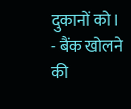दुकानों को।
- बैंक खोलने की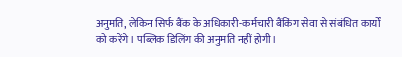अनुमति, लेकिन सिर्फ बैंक के अधिकारी-कर्मचारी बैंकिंग सेवा से संबंधित कार्यों को करेंगे। पब्लिक डिलिंग की अनुमति नहीं होगी।